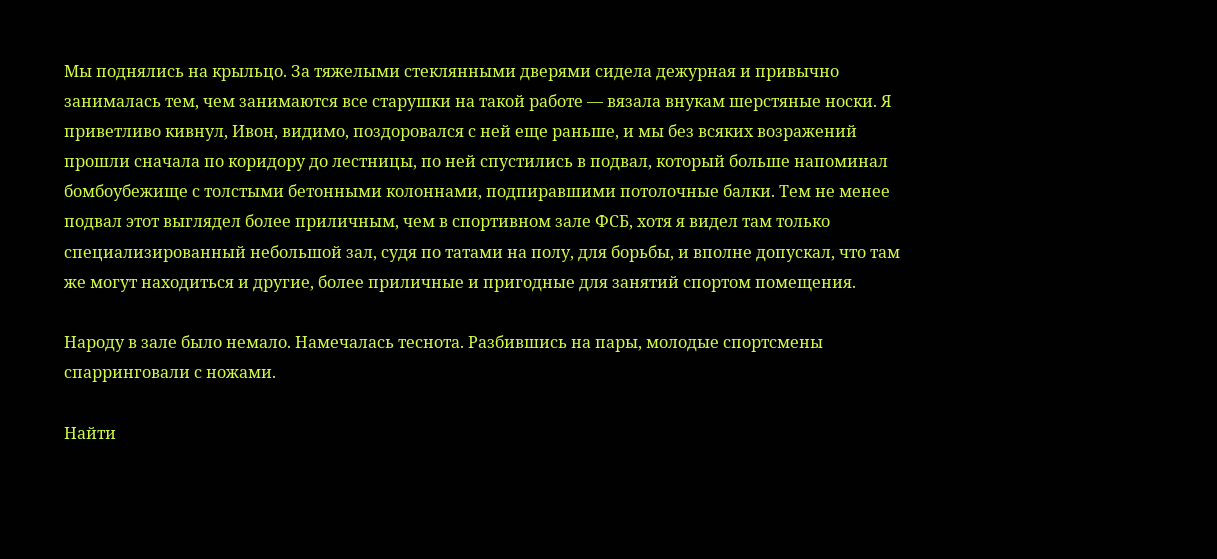Мы поднялись на крыльцо. За тяжелыми стеклянными дверями сидела дежурная и привычно занималась тем, чем занимаются все старушки на такой работе — вязала внукам шерстяные носки. Я приветливо кивнул, Ивон, видимо, поздоровался с ней еще раньше, и мы без всяких возражений прошли сначала по коридору до лестницы, по ней спустились в подвал, который больше напоминал бомбоубежище с толстыми бетонными колоннами, подпиравшими потолочные балки. Тем не менее подвал этот выглядел более приличным, чем в спортивном зале ФСБ, хотя я видел там только специализированный небольшой зал, судя по татами на полу, для борьбы, и вполне допускал, что там же могут находиться и другие, более приличные и пригодные для занятий спортом помещения.

Народу в зале было немало. Намечалась теснота. Разбившись на пары, молодые спортсмены спарринговали с ножами.

Найти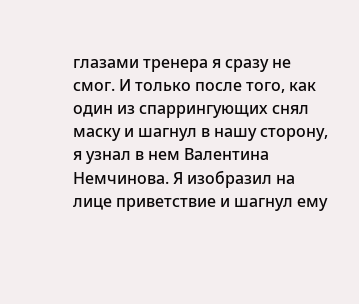глазами тренера я сразу не смог. И только после того, как один из спаррингующих снял маску и шагнул в нашу сторону, я узнал в нем Валентина Немчинова. Я изобразил на лице приветствие и шагнул ему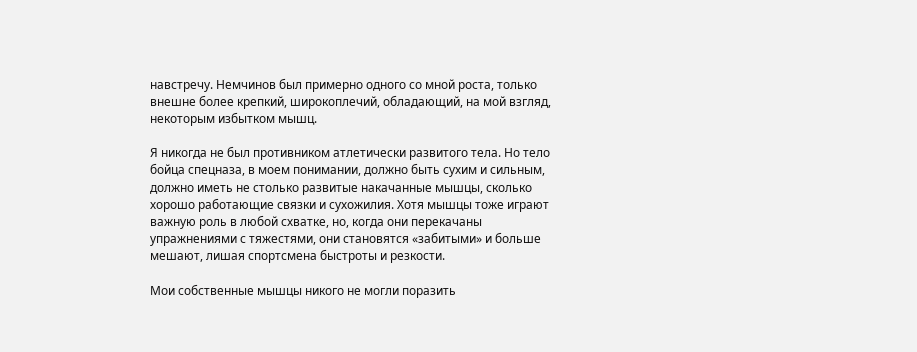навстречу. Немчинов был примерно одного со мной роста, только внешне более крепкий, широкоплечий, обладающий, на мой взгляд, некоторым избытком мышц.

Я никогда не был противником атлетически развитого тела. Но тело бойца спецназа, в моем понимании, должно быть сухим и сильным, должно иметь не столько развитые накачанные мышцы, сколько хорошо работающие связки и сухожилия. Хотя мышцы тоже играют важную роль в любой схватке, но, когда они перекачаны упражнениями с тяжестями, они становятся «забитыми» и больше мешают, лишая спортсмена быстроты и резкости.

Мои собственные мышцы никого не могли поразить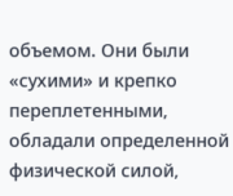объемом. Они были «сухими» и крепко переплетенными, обладали определенной физической силой,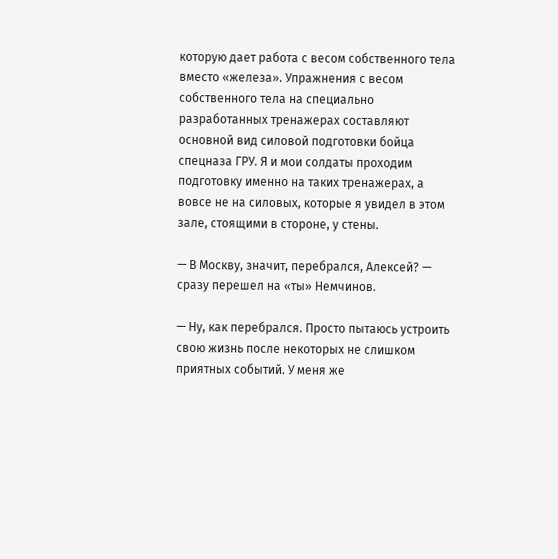которую дает работа с весом собственного тела вместо «железа». Упражнения с весом собственного тела на специально разработанных тренажерах составляют основной вид силовой подготовки бойца спецназа ГРУ. Я и мои солдаты проходим подготовку именно на таких тренажерах, а вовсе не на силовых, которые я увидел в этом зале, стоящими в стороне, у стены.

— В Москву, значит, перебрался, Алексей? — сразу перешел на «ты» Немчинов.

— Ну, как перебрался. Просто пытаюсь устроить свою жизнь после некоторых не слишком приятных событий. У меня же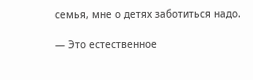семья, мне о детях заботиться надо.

— Это естественное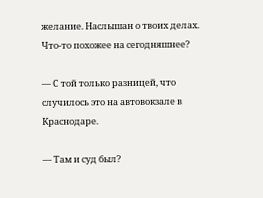желание. Наслышан о твоих делах. Что-то похожее на сегодняшнее?

— С той только разницей, что случилось это на автовокзале в Краснодаре.

— Там и суд был?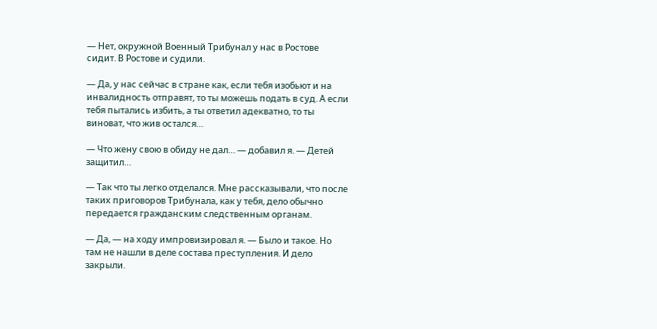— Нет, окружной Военный Трибунал у нас в Ростове сидит. В Ростове и судили.

— Да, у нас сейчас в стране как, если тебя изобьют и на инвалидность отправят, то ты можешь подать в суд. А если тебя пытались избить, а ты ответил адекватно, то ты виноват, что жив остался…

— Что жену свою в обиду не дал… — добавил я. — Детей защитил…

— Так что ты легко отделался. Мне рассказывали, что после таких приговоров Трибунала, как у тебя, дело обычно передается гражданским следственным органам.

— Да, — на ходу импровизировал я. — Было и такое. Но там не нашли в деле состава преступления. И дело закрыли.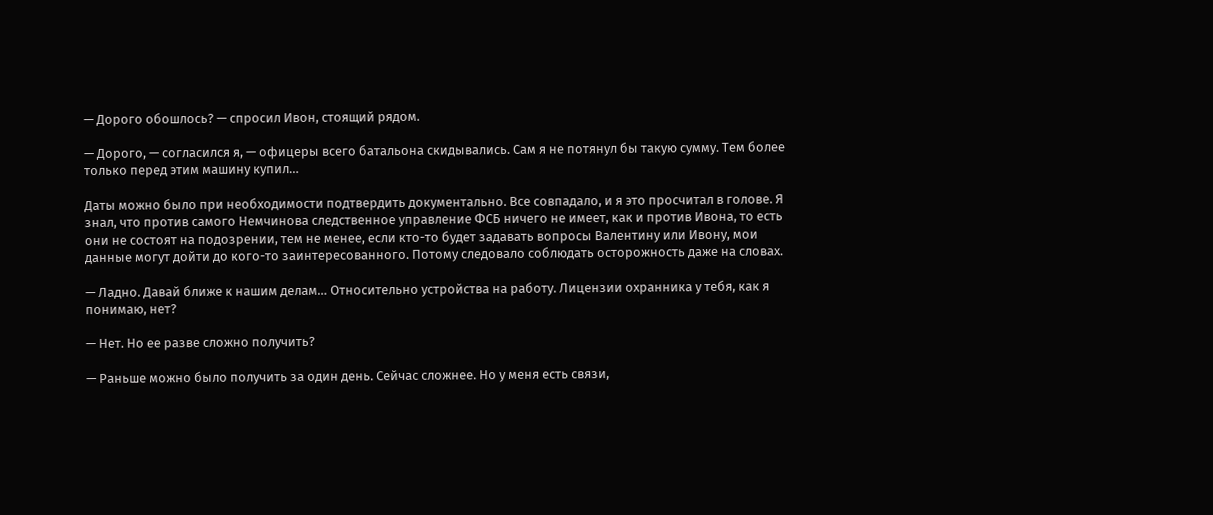— Дорого обошлось? — спросил Ивон, стоящий рядом.

— Дорого, — согласился я, — офицеры всего батальона скидывались. Сам я не потянул бы такую сумму. Тем более только перед этим машину купил…

Даты можно было при необходимости подтвердить документально. Все совпадало, и я это просчитал в голове. Я знал, что против самого Немчинова следственное управление ФСБ ничего не имеет, как и против Ивона, то есть они не состоят на подозрении, тем не менее, если кто-то будет задавать вопросы Валентину или Ивону, мои данные могут дойти до кого-то заинтересованного. Потому следовало соблюдать осторожность даже на словах.

— Ладно. Давай ближе к нашим делам… Относительно устройства на работу. Лицензии охранника у тебя, как я понимаю, нет?

— Нет. Но ее разве сложно получить?

— Раньше можно было получить за один день. Сейчас сложнее. Но у меня есть связи,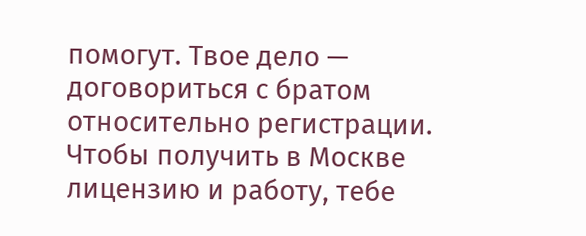помогут. Твое дело — договориться с братом относительно регистрации. Чтобы получить в Москве лицензию и работу, тебе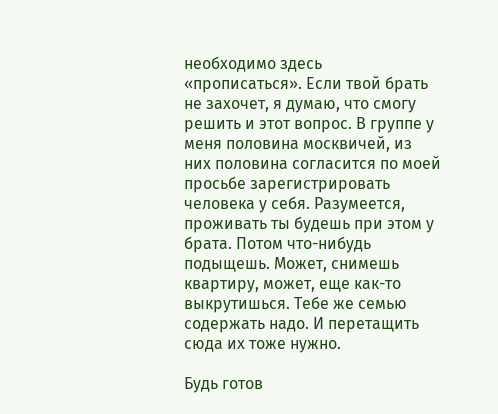необходимо здесь «прописаться». Если твой брать не захочет, я думаю, что смогу решить и этот вопрос. В группе у меня половина москвичей, из них половина согласится по моей просьбе зарегистрировать человека у себя. Разумеется, проживать ты будешь при этом у брата. Потом что-нибудь подыщешь. Может, снимешь квартиру, может, еще как-то выкрутишься. Тебе же семью содержать надо. И перетащить сюда их тоже нужно.

Будь готов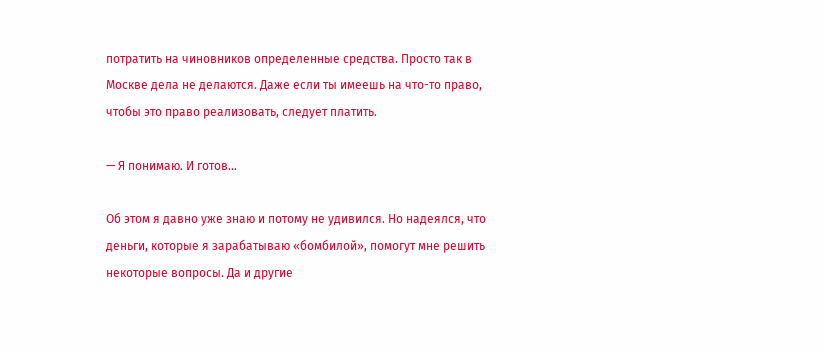потратить на чиновников определенные средства. Просто так в Москве дела не делаются. Даже если ты имеешь на что-то право, чтобы это право реализовать, следует платить.

— Я понимаю. И готов…

Об этом я давно уже знаю и потому не удивился. Но надеялся, что деньги, которые я зарабатываю «бомбилой», помогут мне решить некоторые вопросы. Да и другие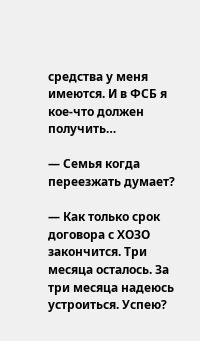средства у меня имеются. И в ФСБ я кое-что должен получить…

— Семья когда переезжать думает?

— Как только срок договора с ХОЗО закончится. Три месяца осталось. За три месяца надеюсь устроиться. Успею?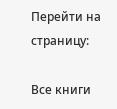Перейти на страницу:

Все книги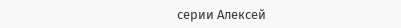серии Алексей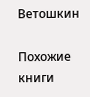Ветошкин

Похожие книги